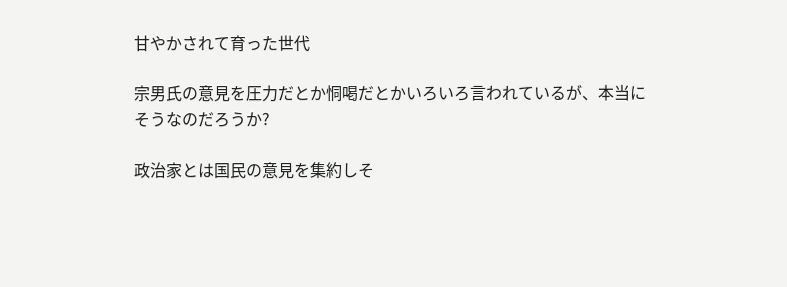甘やかされて育った世代

宗男氏の意見を圧力だとか恫喝だとかいろいろ言われているが、本当に
そうなのだろうか?

政治家とは国民の意見を集約しそ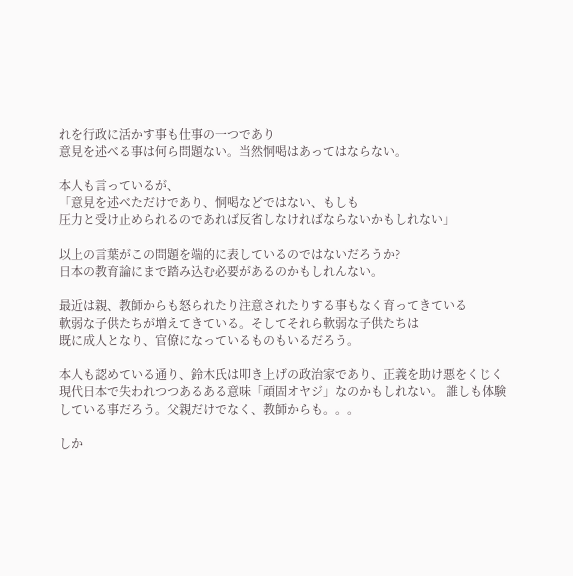れを行政に活かす事も仕事の一つであり
意見を述べる事は何ら問題ない。当然恫喝はあってはならない。

本人も言っているが、
「意見を述べただけであり、恫喝などではない、もしも
圧力と受け止められるのであれば反省しなければならないかもしれない」

以上の言葉がこの問題を端的に表しているのではないだろうか?
日本の教育論にまで踏み込む必要があるのかもしれんない。

最近は親、教師からも怒られたり注意されたりする事もなく育ってきている
軟弱な子供たちが増えてきている。そしてそれら軟弱な子供たちは
既に成人となり、官僚になっているものもいるだろう。

本人も認めている通り、鈴木氏は叩き上げの政治家であり、正義を助け悪をくじく
現代日本で失われつつあるある意味「頑固オヤジ」なのかもしれない。 誰しも体験している事だろう。父親だけでなく、教師からも。。。

しか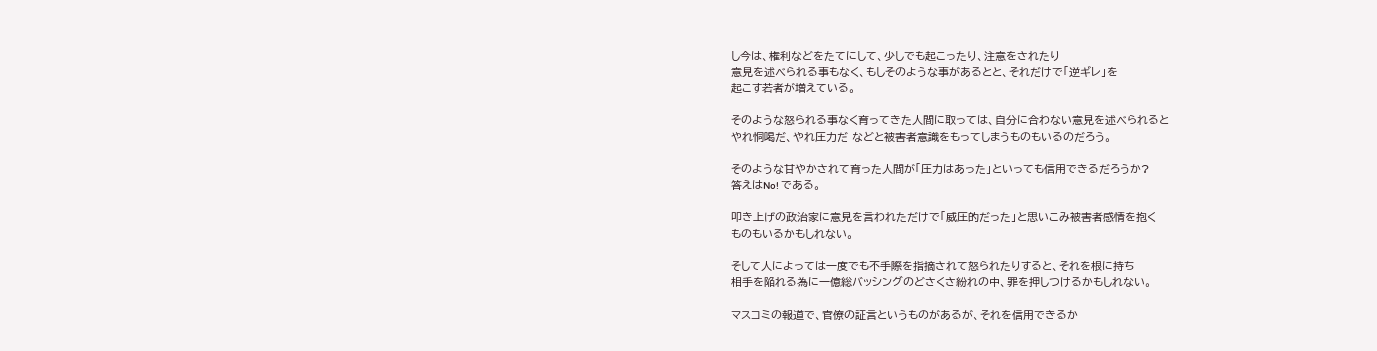し今は、権利などをたてにして、少しでも起こったり、注意をされたり
意見を述べられる事もなく、もしそのような事があるとと、それだけで「逆ギレ」を
起こす若者が増えている。

そのような怒られる事なく育ってきた人間に取っては、自分に合わない意見を述べられると
やれ恫喝だ、やれ圧力だ などと被害者意識をもってしまうものもいるのだろう。

そのような甘やかされて育った人間が「圧力はあった」といっても信用できるだろうか?
答えはNo! である。

叩き上げの政治家に意見を言われただけで「威圧的だった」と思いこみ被害者感情を抱く
ものもいるかもしれない。

そして人によっては一度でも不手際を指摘されて怒られたりすると、それを根に持ち
相手を陥れる為に一億総バッシングのどさくさ紛れの中、罪を押しつけるかもしれない。

マスコミの報道で、官僚の証言というものがあるが、それを信用できるか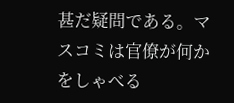甚だ疑問である。マスコミは官僚が何かをしゃべる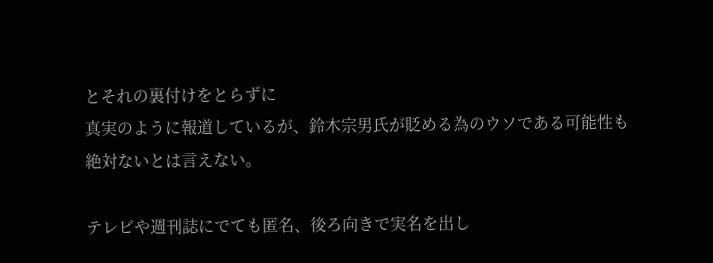とそれの裏付けをとらずに
真実のように報道しているが、鈴木宗男氏が貶める為のウソである可能性も
絶対ないとは言えない。

テレビや週刊誌にでても匿名、後ろ向きで実名を出し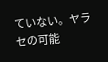ていない。ヤラセの可能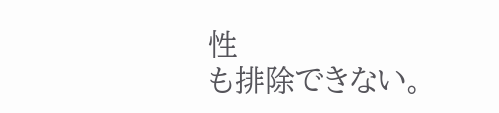性
も排除できない。